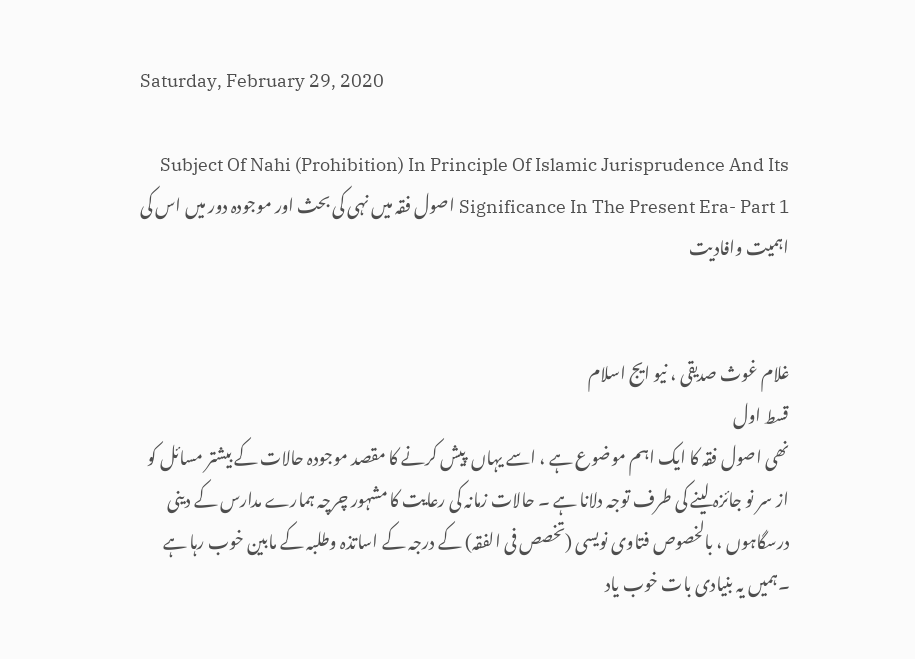Saturday, February 29, 2020

Subject Of Nahi (Prohibition) In Principle Of Islamic Jurisprudence And Its Significance In The Present Era- Part 1 اصول فقہ میں نہی کی بحث اور موجودہ دور میں اس کی اہمیت وافادیت


غلام غوث صدیقی ، نیو ایج اسلام
قسط اول
نھی اصول فقہ کا ایک اہم موضوع ہے ، اسے یہاں  پیش کرنے کا مقصد موجودہ حالات کے بیشتر مسائل کو از سر نو جائزہ لینے کی طرف توجہ دلانا ہے ۔ حالات زمانہ کی رعایت کا مشہور چرچہ ہمارے مدارس کے دینی درسگاہوں ، بالخصوص فتاوی نویسی (تخصص فی الفقہ) کے درجہ کے اساتذہ وطلبہ کے مابین خوب رہا ہے ۔ہمیں یہ بنیادی بات خوب یاد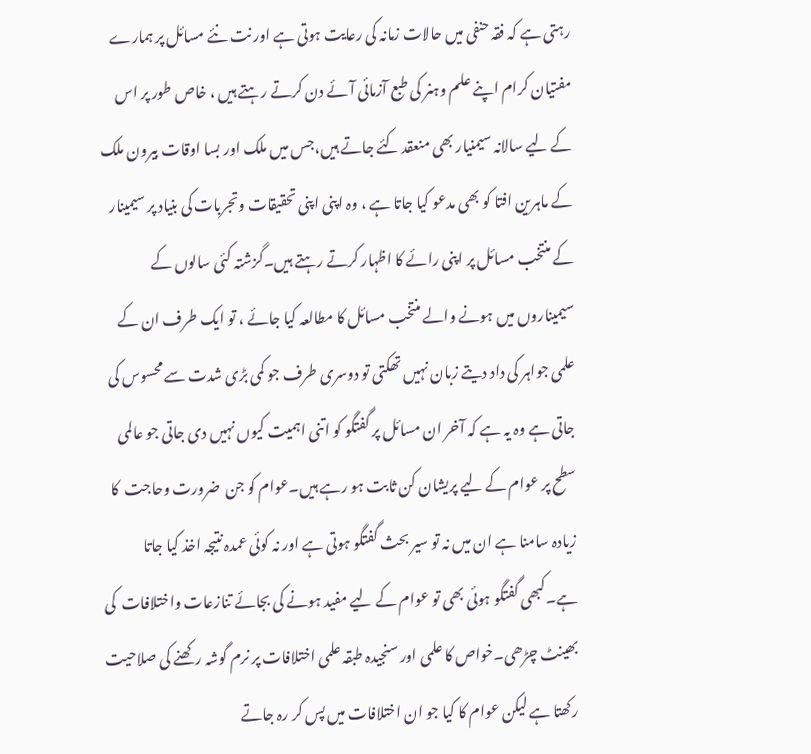رہتی ہے کہ فقہ حنفی میں حالات زمانہ کی رعایت ہوتی ہے اور نت نئے مسائل پر ہمارے مفتیان کرام اپنے علم وہنر کی طبع آزمائی آئے دن کرتے رہتے ہیں ، خاص طور پر اس کے لیے سالانہ سیمنیار بھی منعقد کئے جاتے ہیں،جس میں ملک اور بسا اوقات بیرون ملک کے ماہرین افتا کو بھی مدعو کیا جاتا ہے ، وہ اپنی اپنی تحقیقات وتجربات کی بنیاد پر سیمینار کے منتخب مسائل پر اپنی رائے کا اظہار کرتے رہتے ہیں۔گزشتہ کئی سالوں کے سیمیناروں میں ہونے والے منتخب مسائل کا مطالعہ کیا جائے ، تو ایک طرف ان کے علمی جواہر کی داد دیتے زبان نہیں تھکتی تو دوسری طرف جو کمی بڑی شدت سے محسوس کی جاتی ہے وہ یہ ہے کہ آخر ان مسائل پر گفتگو کو اتنی اہمیت کیوں نہیں دی جاتی جو عالمی سطح پر عوام کے لیے پریشان کن ثابت ہو رہے ہیں۔عوام کو جن  ضرورت وحاجت  کا زیادہ سامنا ہے ان میں نہ تو سیر بحث گفتگو ہوتی ہے اور نہ کوئی عمدہ نتیجہ اخذ کیا جاتا ہے۔کبھی گفتگو ہوئی بھی تو عوام کے لیے مفید ہونے کی بجائے تنازعات واختلافات  کی بھینٹ چڑھی۔خواص کا علمی اور سنجیدہ طبقہ علمی اختلافات پر نرم گوشہ رکھنے کی صلاحیت رکھتا ہے لیکن عوام کا کیا جو ان اختلافات میں پس کر رہ جاتے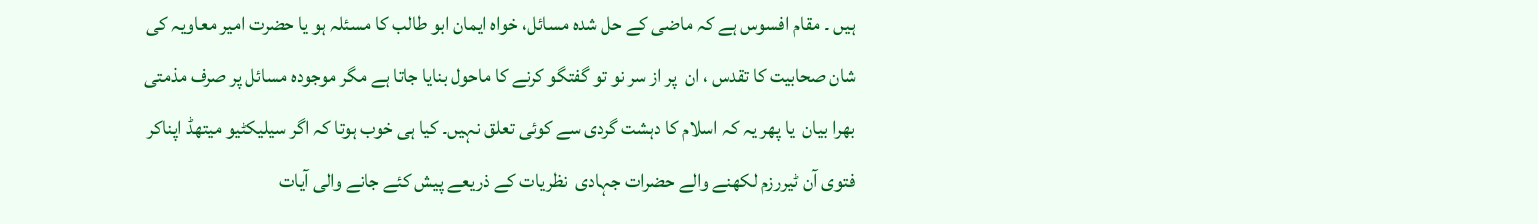ہیں ۔ مقام افسوس ہے کہ ماضی کے حل شدہ مسائل، خواہ ایمان ابو طالب کا مسئلہ ہو یا حضرت امیر معاویہ کی شان صحابیت کا تقدس ، ان  پر از سر نو تو گفتگو کرنے کا ماحول بنایا جاتا ہے مگر موجودہ مسائل پر صرف مذمتی بھرا بیان  یا پھر یہ کہ اسلام کا دہشت گردی سے کوئی تعلق نہیں۔ کیا ہی خوب ہوتا کہ اگر سیلیکٹیو میتھڈ اپناکر فتوی آن ٹیررزم لکھنے والے حضرات جہادی  نظریات کے ذریعے پیش کئے جانے والی آیات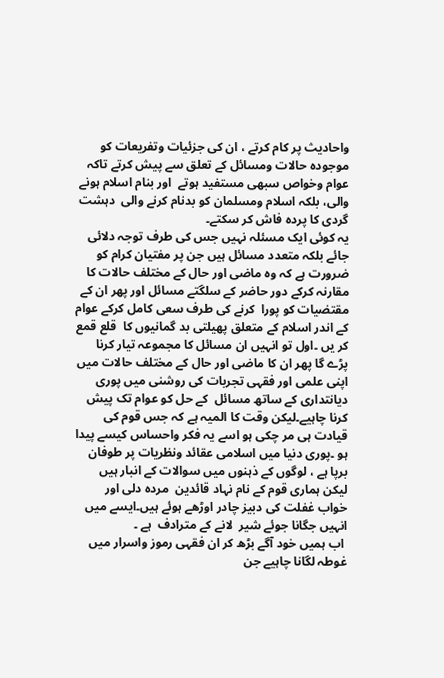واحادیث پر کام کرتے ، ان کی جزئیات وتفریعات کو موجودہ حالات ومسائل کے تعلق سے پیش کرتے تاکہ عوام وخواص سبھی مستفید ہوتے  اور بنام اسلام ہونے والی، بلکہ اسلام ومسلمان کو بدنام کرنے والی  دہشت گردی کا پردہ فاش کر سکتے۔
یہ کوئی ایک مسئلہ نہیں جس کی طرف توجہ دلائی جائے بلکہ متعدد مسائل ہیں جن پر مفتیان کرام کو  ضرورت ہے کہ وہ ماضی اور حال کے مختلف حالات کا مقارنہ کرکے دور حاضر کے سلگتے مسائل اور پھر ان کے  مقتضیات کو پورا  کرنے کی طرف سعی کامل کرکے عوام کے اندر اسلام کے متعلق پھیلتی بد گمانیوں کا  قلع قمع کر یں ۔اول تو انہیں ان مسائل کا مجموعہ تیار کرنا پڑے گا پھر ان کا ماضی اور حال کے مختلف حالات میں اپنی علمی اور فقہی تجربات کی روشنی میں پوری دیانتداری کے ساتھ مسائل  کے حل کو عوام تک پیش کرنا چاہیے۔لیکن وقت کا المیہ ہے کہ جس قوم کی قیادت ہی مر چکی ہو اسے یہ فکر واحساس کیسے پیدا ہو ۔پوری دنیا میں اسلامی عقائد ونظریات پر طوفان برپا ہے ، لوگوں کے ذہنوں میں سوالات کے انبار ہیں لیکن ہماری قوم کے نام نہاد قائدین  مردہ دلی اور خواب غفلت کی دبیز چادر اوڑھے ہوئے ہیں۔ایسے میں انہیں جگانا جوئے شیر  لانے کے مترادف  ہے ۔
 اب ہمیں خود آگے بڑھ کر ان فقہی رموز واسرار میں غوطہ لگانا چاہیے جن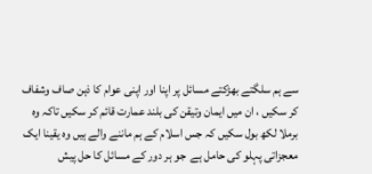سے ہم سلگتے بھڑکتے مسائل پر اپنا اور اپنی عوام کا ذہن صاف وشفاف کر سکیں ، ان میں ایمان وتیقن کی بلند عمارت قائم کر سکیں تاکہ وہ برملا لکھ بول سکیں کہ جس اسلام کے ہم ماننے والے ہیں وہ یقینا ایک معجزاتی پہلو کی حامل ہے  جو ہر دور کے مسائل کا حل پیش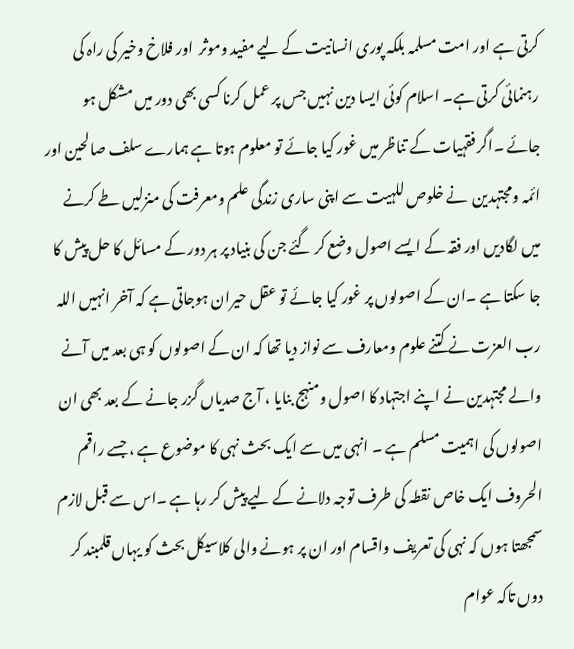کرتی ہے اور امت مسلمہ بلکہ پوری انسانیت کے لیے مفید وموثر  اور فلاخ وخیر کی راہ کی رہنمائی کرتی ہے۔ اسلام کوئی ایسا دین نہیں جس پر عمل کرنا کسی بھی دور میں مشکل ہو جائے ۔اگر فقہیات کے تناظر میں غور کیا جائے تو معلوم ہوتا ہے ہمارے سلف صالحین اور ائمہ ومجتہدین  نے خلوص للہیت سے اپنی ساری زندگی علم ومعرفت کی منزلیں طے کرنے میں لگادیں اور فقہ کے ایسے اصول وضع کر گئے جن کی بنیاد پر ہر دور کے مسائل کا حل پیش کا جا سکتا ہے ۔ان کے اصولوں پر غور کیا جائے تو عقل حیران ہوجاتی ہے کہ آخر انہیں اللہ رب العزت نے کتنے علوم ومعارف سے نواز دیا تھا کہ ان کے اصولوں کو ہی بعد میں آنے والے مجتہدین نے اپنے اجتہاد کا اصول ومنہج بنایا ، آج صدیاں گزر جانے کے بعد بھی ان اصولوں کی اہمیت مسلم ہے ۔ انہی میں سے ایک بحث نہی کا موضوع ہے ، جسے راقم الحروف ایک خاص نقطہ کی طرف توجہ دلانے کے لیے پیش کر رہا ہے ۔اس سے قبل لازم سمجھتا ہوں کہ نہی کی تعریف واقسام اور ان پر ہونے والی کلاسیکل بحث کو یہاں قلمبند کر دوں تاکہ عوام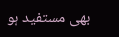بھی مستفید ہو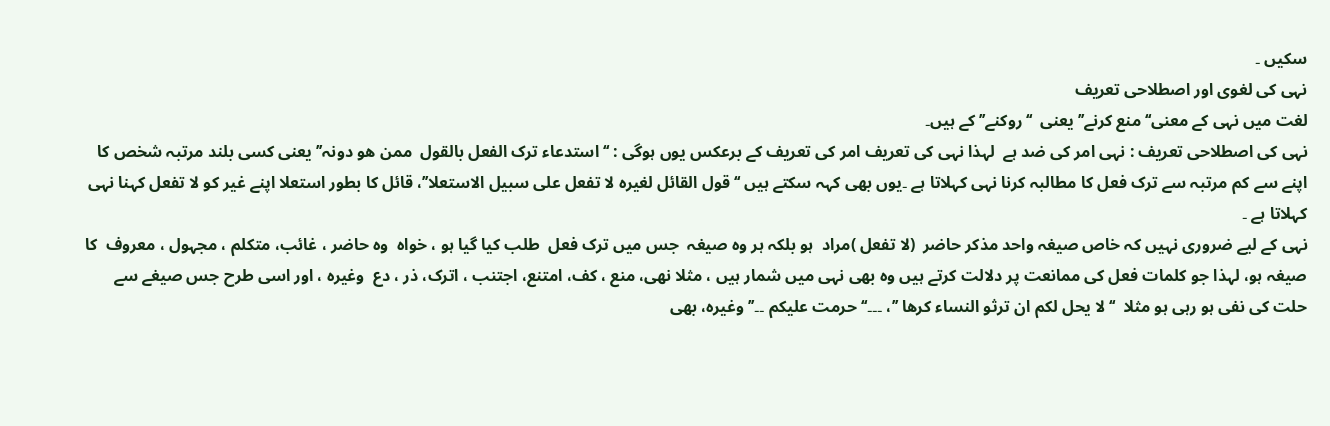سکیں ۔
نہی کی لغوی اور اصطلاحی تعریف
لغت میں نہی کے معنی‘‘منع کرنے’’ یعنی  ‘‘روکنے’’ کے ہیں۔
نہی کی اصطلاحی تعریف : نہی امر کی ضد ہے  لہذا نہی کی تعریف امر کی تعریف کے برعکس یوں ہوگی : ‘‘استدعاء ترک الفعل بالقول  ممن ھو دونہ’’ یعنی کسی بلند مرتبہ شخص کا اپنے سے کم مرتبہ سے ترک فعل کا مطالبہ کرنا نہی کہلاتا ہے ۔یوں بھی کہہ سکتے ہیں ‘‘قول القائل لغیرہ لا تفعل علی سبیل الاستعلا’’، قائل کا بطور استعلا اپنے غیر کو لا تفعل کہنا نہی کہلاتا ہے ۔
نہی کے لیے ضروری نہیں کہ خاص صیغہ واحد مذکر حاضر  (لا تفعل )مراد  ہو بلکہ ہر وہ صیغہ  جس میں ترک فعل  طلب کیا گیا ہو ، خواہ  وہ حاضر ، غائب، متکلم ، مجہول ، معروف  کا صیغہ ہو، لہذا جو کلمات فعل کی ممانعت پر دلالت کرتے ہیں وہ بھی نہی میں شمار ہیں ، مثلا نھی، منع ، کف، امتنع، اجتنب ، اترک، ذر ، دع  وغیرہ ، اور اسی طرح جس صیغے سے حلت کی نفی ہو رہی ہو مثلا  ‘‘لا یحل لکم ان ترثو النساء کرھا ’’، ۔۔۔‘‘حرمت علیکم ۔۔’’ وغیرہ، بھی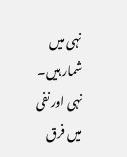نہی میں شمار ہیں۔
نہی اور نفی میں فرق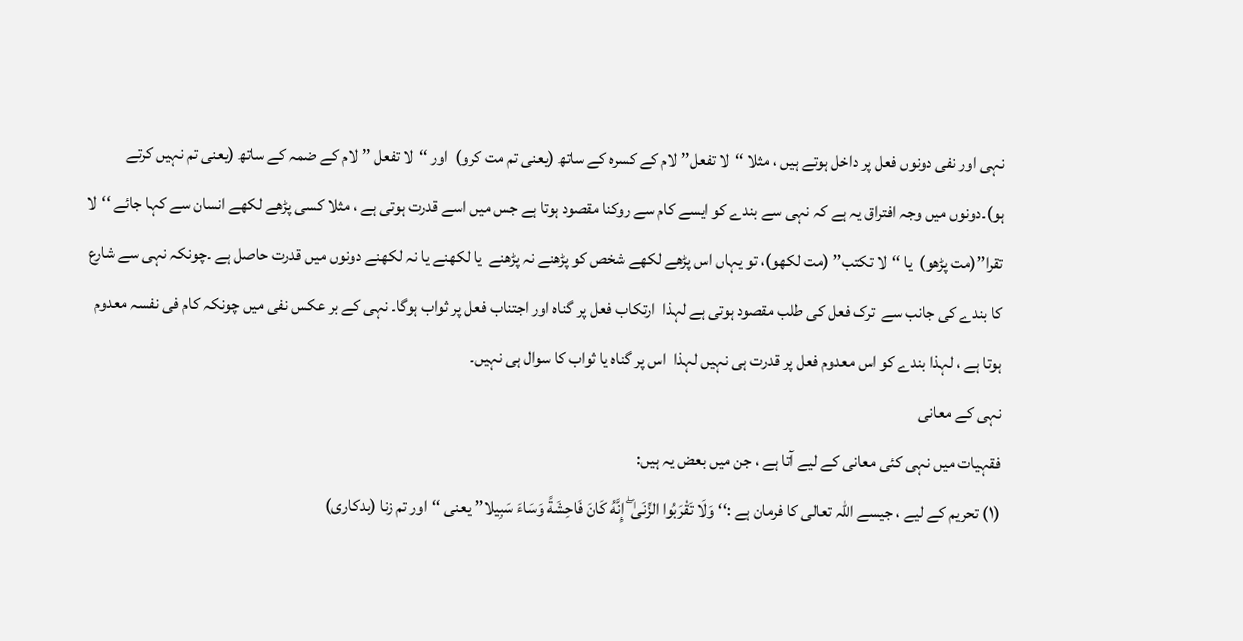نہی اور نفی دونوں فعل پر داخل ہوتے ہیں ، مثلا ‘‘لا تفعل’’ لام کے کسرہ کے ساتھ (یعنی تم مت کرو)  اور ‘‘لا تفعل ’’ لام کے ضمہ کے ساتھ (یعنی تم نہیں کرتے ہو)۔دونوں میں وجہ افتراق یہ ہے کہ نہی سے بندے کو ایسے کام سے روکنا مقصود ہوتا ہے جس میں اسے قدرت ہوتی ہے ، مثلا کسی پڑھے لکھے انسان سے کہا جائے ‘‘لا تقرا’’(مت پڑھو)  یا ‘‘لا تکتب’’ (مت لکھو)، تو یہاں اس پڑھے لکھے شخص کو پڑھنے نہ پڑھنے  یا لکھنے یا نہ لکھنے دونوں میں قدرت حاصل ہے ۔چونکہ نہی سے شارع کا بندے کی جانب سے  ترک فعل کی طلب مقصود ہوتی ہے لہذا  ارتکاب فعل پر گناہ اور اجتناب فعل پر ثواب ہوگا۔ نہی کے بر عکس نفی میں چونکہ کام فی نفسہ معدوم ہوتا ہے ، لہذا بندے کو اس معدوم فعل پر قدرت ہی نہیں لہذا  اس پر گناہ یا ثواب کا سوال ہی نہیں۔
نہی کے معانی
فقہیات میں نہی کئی معانی کے لیے آتا ہے ، جن میں بعض یہ ہیں:
(۱) تحریم کے لیے ، جیسے اللہ تعالی کا فرمان ہے :‘‘وَلَا تَقْرَبُوا الزِّنَىٰ ۖ إِنَّهُ كَانَ فَاحِشَةً وَسَاءَ سَبِيلا’’ یعنی ‘‘اور تم زنا (بدکاری)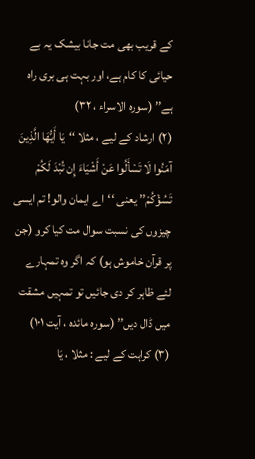کے قریب بھی مت جانا بیشک یہ بے حیائی کا کام ہے، اور بہت ہی بری راہ ہے’’ (سورہ الاسراء ، ۳۲)
(۲) ارشاد کے لیے ، مثلا ‘‘يَا أَيُّهَا الَّذِينَ آمَنُوا لَا تَسْأَلُوا عَنْ أَشْيَاءَ إِن تُبْدَ لَكُمْ تَسُؤْكُمْ’’ یعنی ‘‘اے ایمان والو! تم ایسی چیزوں کی نسبت سوال مت کیا کرو (جن پر قرآن خاموش ہو) کہ اگر وہ تمہارے لئے ظاہر کر دی جائیں تو تمہیں مشقت میں ڈال دیں’’ (سورہ مائدہ ، آیت ۱۰۱)
(۳) کراہت کے لیے : مثلا ، يَا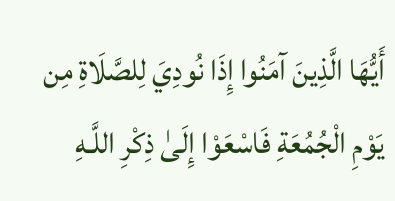أَيُّهَا الَّذِينَ آمَنُوا إِذَا نُودِيَ لِلصَّلَاةِ مِن يَوْمِ الْجُمُعَةِ فَاسْعَوْا إِلَىٰ ذِكْرِ اللَّـهِ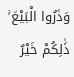وَذَرُوا الْبَيْعَ ۚ ذَٰلِكُمْ خَيْرٌ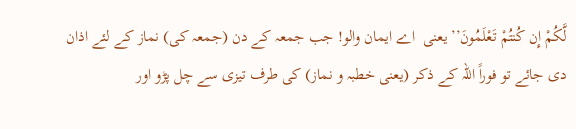لَّكُمْ إِن كُنتُمْ تَعْلَمُونَ’’ یعنی  اے ایمان والو! جب جمعہ کے دن (جمعہ کی) نماز کے لئے اذان دی جائے تو فوراً اللہ کے ذکر (یعنی خطبہ و نماز) کی طرف تیزی سے چل پڑو اور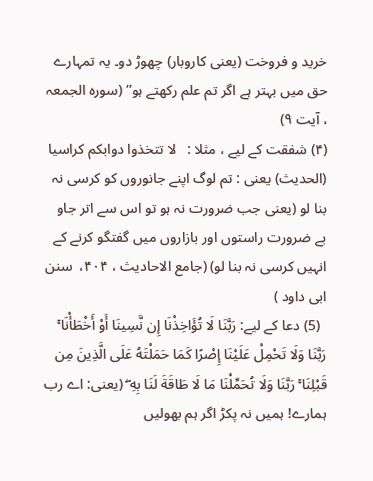خرید و فروخت (یعنی کاروبار) چھوڑ دو۔ یہ تمہارے حق میں بہتر ہے اگر تم علم رکھتے ہو’’ (سورہ الجمعہ ، آیت ۹)
(۴) شفقت کے لیے ، مثلا :   لا تتخذوا دوابكم كراسيا   (الحديث) یعنی : تم لوگ اپنے جانوروں کو کرسی نہ بنا لو (یعنی جب ضرورت نہ ہو تو اس سے اتر جاو بے ضرورت راستوں اور بازاروں میں گفتگو کرنے کے انہیں کرسی نہ بنا لو) (جامع الاحادیث ، ۴۰۴،  سنن ابی داود )
  (5) دعا کے لیے: رَبَّنَا لَا تُؤَاخِذْنَا إِن نَّسِينَا أَوْ أَخْطَأْنَا ۚ رَبَّنَا وَلَا تَحْمِلْ عَلَيْنَا إِصْرًا كَمَا حَمَلْتَهُ عَلَى الَّذِينَ مِن قَبْلِنَا ۚ رَبَّنَا وَلَا تُحَمِّلْنَا مَا لَا طَاقَةَ لَنَا بِهِ ۖ (یعنی: اے رب ہمارے! ہمیں نہ پکڑ اگر ہم بھولیں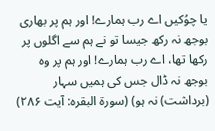یا چوُکیں اے رب ہمارے! اور ہم پر بھاری بوجھ نہ رکھ جیسا تو نے ہم سے اگلوں پر رکھا تھا، اے رب ہمارے! اور ہم پر وہ بوجھ نہ ڈال جس کی ہمیں سہار (برداشت) نہ ہو) (سورۃ البقرہ: آیت ۲۸۶)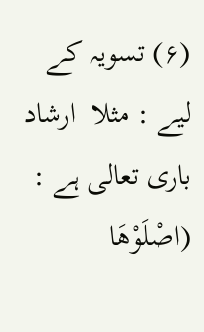(۶) تسویہ کے لیے : مثلا  ارشاد باری تعالی ہے : (اصْلَوْهَا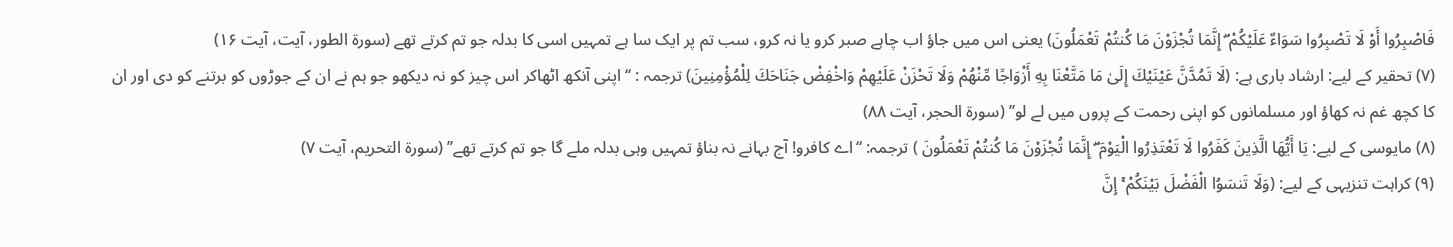فَاصْبِرُوا أَوْ لَا تَصْبِرُوا سَوَاءٌ عَلَيْكُمْ ۖ إِنَّمَا تُجْزَوْنَ مَا كُنتُمْ تَعْمَلُونَ) یعنی اس میں جاؤ اب چاہے صبر کرو یا نہ کرو، سب تم پر ایک سا ہے تمہیں اسی کا بدلہ جو تم کرتے تھے (سورۃ الطور، آیت، آیت ۱۶)
(۷) تحقیر کے لیے: ارشاد باری ہے: (لَا تَمُدَّنَّ عَيْنَيْكَ إِلَىٰ مَا مَتَّعْنَا بِهِ أَزْوَاجًا مِّنْهُمْ وَلَا تَحْزَنْ عَلَيْهِمْ وَاخْفِضْ جَنَاحَكَ لِلْمُؤْمِنِينَ) ترجمہ : ‘‘اپنی آنکھ اٹھاکر اس چیز کو نہ دیکھو جو ہم نے ان کے جوڑوں کو برتنے کو دی اور ان کا کچھ غم نہ کھاؤ اور مسلمانوں کو اپنی رحمت کے پروں میں لے لو’’ (سورۃ الحجر، آیت ۸۸)
(۸) مایوسی کے لیے: يَا أَيُّهَا الَّذِينَ كَفَرُوا لَا تَعْتَذِرُوا الْيَوْمَ ۖ إِنَّمَا تُجْزَوْنَ مَا كُنتُمْ تَعْمَلُونَ ) ترجمہ: ‘‘اے کافرو! آج بہانے نہ بناؤ تمہیں وہی بدلہ ملے گا جو تم کرتے تھے’’ (سورۃ التحریم، آیت ۷)
(۹) کراہت تنزیہی کے لیے: (وَلَا تَنسَوُا الْفَضْلَ بَيْنَكُمْ ۚ إِنَّ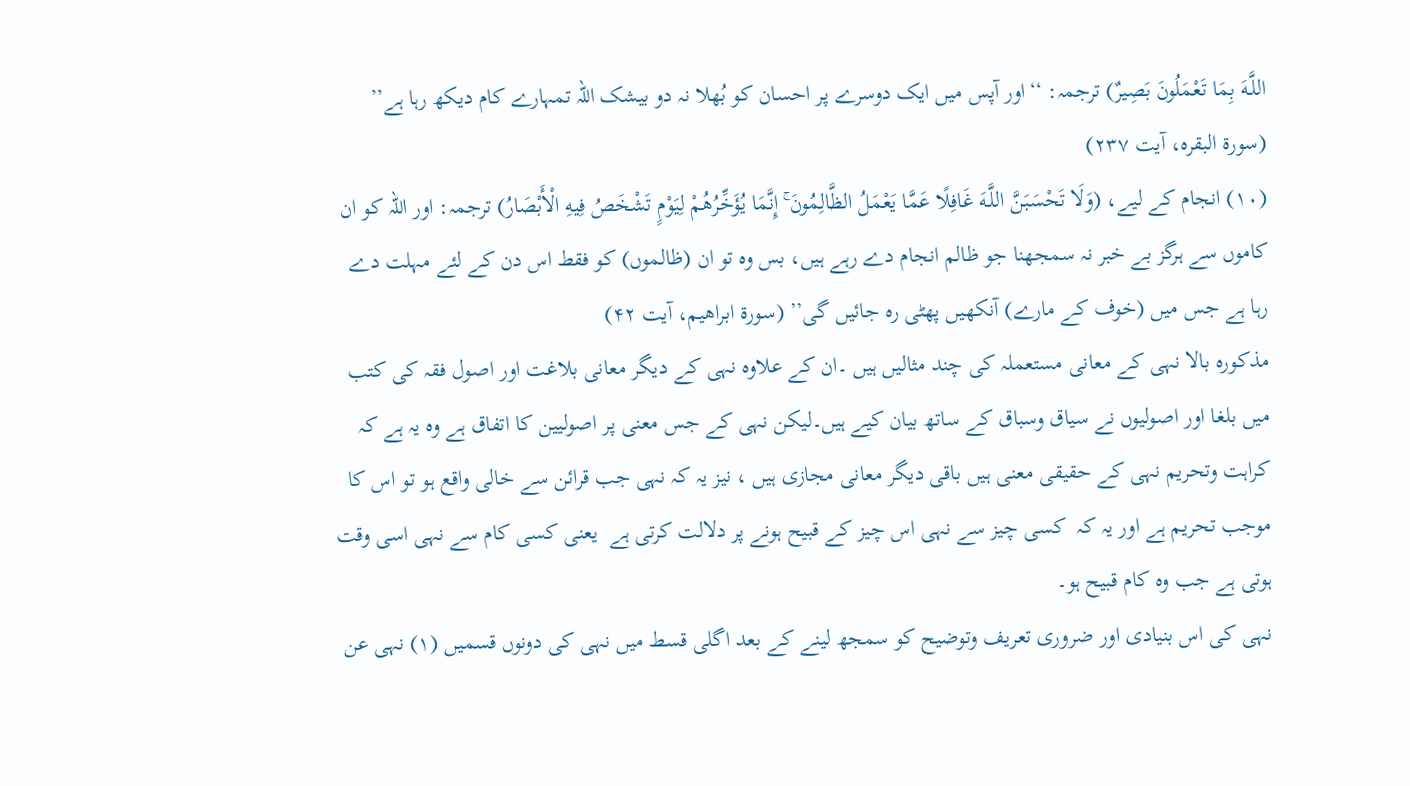اللَّـهَ بِمَا تَعْمَلُونَ بَصِيرٌ) ترجمہ: ‘‘اور آپس میں ایک دوسرے پر احسان کو بُھلا نہ دو بیشک اللہ تمہارے کام دیکھ رہا ہے’’ (سورۃ البقرہ، آیت ۲۳۷)
(۱۰) انجام کے لیے، (وَلَا تَحْسَبَنَّ اللَّـهَ غَافِلًا عَمَّا يَعْمَلُ الظَّالِمُونَ ۚ إِنَّمَا يُؤَخِّرُهُمْ لِيَوْمٍ تَشْخَصُ فِيهِ الْأَبْصَارُ) ترجمہ: اور اللہ کو ان کاموں سے ہرگز بے خبر نہ سمجھنا جو ظالم انجام دے رہے ہیں، بس وہ تو ان (ظالموں) کو فقط اس دن کے لئے مہلت دے رہا ہے جس میں (خوف کے مارے) آنکھیں پھٹی رہ جائیں گی’’ (سورۃ ابراھیم، آیت ۴۲)
مذکورہ بالا نہی کے معانی مستعملہ کی چند مثالیں ہیں ۔ان کے علاوہ نہی کے دیگر معانی بلاغت اور اصول فقہ کی کتب میں بلغا اور اصولیوں نے سیاق وسباق کے ساتھ بیان کیے ہیں۔لیکن نہی کے جس معنی پر اصولیین کا اتفاق ہے وہ یہ ہے کہ کراہت وتحریم نہی کے حقیقی معنی ہیں باقی دیگر معانی مجازی ہیں ، نیز یہ کہ نہی جب قرائن سے خالی واقع ہو تو اس کا موجب تحریم ہے اور یہ کہ  کسی چیز سے نہی اس چیز کے قبیح ہونے پر دلالت کرتی ہے  یعنی کسی کام سے نہی اسی وقت ہوتی ہے جب وہ کام قبیح ہو۔
نہی کی اس بنیادی اور ضروری تعریف وتوضیح کو سمجھ لینے کے بعد اگلی قسط میں نہی کی دونوں قسمیں (۱) نہی عن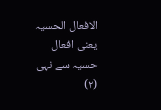الافعال الحسیہ یعنی افعال حسیہ سے نہی (۲)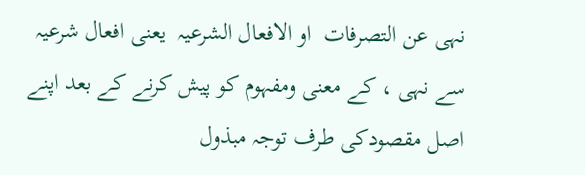نہی عن التصرفات  او الافعال الشرعیہ  یعنی افعال شرعیہ سے نہی ، کے معنی ومفہوم کو پیش کرنے کے بعد اپنے اصل مقصودکی طرف توجہ مبذول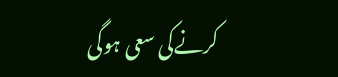کرنےکی سعی ہوگی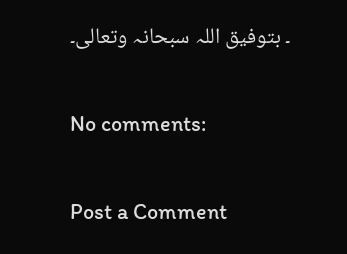۔ بتوفیق اللہ سبحانہ وتعالی۔

No comments:

Post a Comment